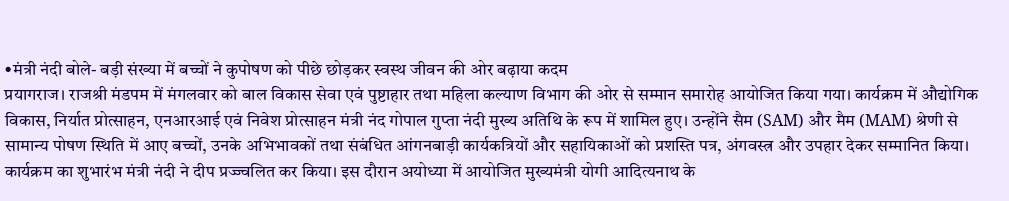•मंत्री नंदी बोले- बड़ी संख्या में बच्चों ने कुपोषण को पीछे छोड़कर स्वस्थ जीवन की ओर बढ़ाया कदम
प्रयागराज। राजश्री मंडपम में मंगलवार को बाल विकास सेवा एवं पुष्टाहार तथा महिला कल्याण विभाग की ओर से सम्मान समारोह आयोजित किया गया। कार्यक्रम में औद्योगिक विकास, निर्यात प्रोत्साहन, एनआरआई एवं निवेश प्रोत्साहन मंत्री नंद गोपाल गुप्ता नंदी मुख्य अतिथि के रूप में शामिल हुए। उन्होंने सैम (SAM) और मैम (MAM) श्रेणी से सामान्य पोषण स्थिति में आए बच्चों, उनके अभिभावकों तथा संबंधित आंगनबाड़ी कार्यकत्रियों और सहायिकाओं को प्रशस्ति पत्र, अंगवस्त्र और उपहार देकर सम्मानित किया।
कार्यक्रम का शुभारंभ मंत्री नंदी ने दीप प्रज्ज्वलित कर किया। इस दौरान अयोध्या में आयोजित मुख्यमंत्री योगी आदित्यनाथ के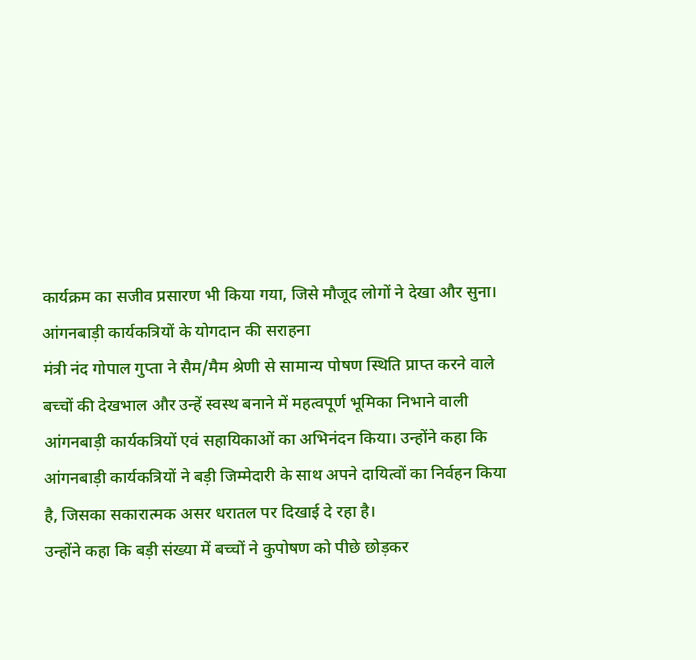कार्यक्रम का सजीव प्रसारण भी किया गया, जिसे मौजूद लोगों ने देखा और सुना।
आंगनबाड़ी कार्यकत्रियों के योगदान की सराहना
मंत्री नंद गोपाल गुप्ता ने सैम/मैम श्रेणी से सामान्य पोषण स्थिति प्राप्त करने वाले बच्चों की देखभाल और उन्हें स्वस्थ बनाने में महत्वपूर्ण भूमिका निभाने वाली आंगनबाड़ी कार्यकत्रियों एवं सहायिकाओं का अभिनंदन किया। उन्होंने कहा कि आंगनबाड़ी कार्यकत्रियों ने बड़ी जिम्मेदारी के साथ अपने दायित्वों का निर्वहन किया है, जिसका सकारात्मक असर धरातल पर दिखाई दे रहा है।
उन्होंने कहा कि बड़ी संख्या में बच्चों ने कुपोषण को पीछे छोड़कर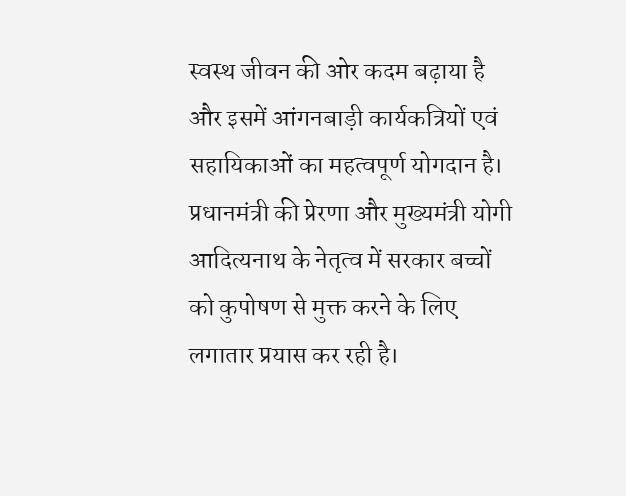स्वस्थ जीवन की ओर कदम बढ़ाया है और इसमें आंगनबाड़ी कार्यकत्रियों एवं सहायिकाओं का महत्वपूर्ण योगदान है। प्रधानमंत्री की प्रेरणा और मुख्यमंत्री योगी आदित्यनाथ के नेतृत्व में सरकार बच्चों को कुपोषण से मुक्त करने के लिए लगातार प्रयास कर रही है।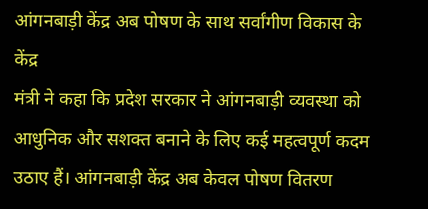आंगनबाड़ी केंद्र अब पोषण के साथ सर्वांगीण विकास के केंद्र
मंत्री ने कहा कि प्रदेश सरकार ने आंगनबाड़ी व्यवस्था को आधुनिक और सशक्त बनाने के लिए कई महत्वपूर्ण कदम उठाए हैं। आंगनबाड़ी केंद्र अब केवल पोषण वितरण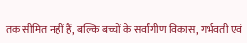तक सीमित नहीं हैं, बल्कि बच्चों के सर्वांगीण विकास, गर्भवती एवं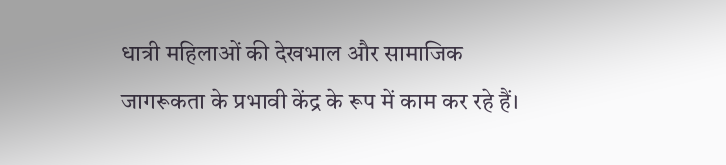धात्री महिलाओं की देखभाल और सामाजिक जागरूकता के प्रभावी केंद्र के रूप में काम कर रहे हैं।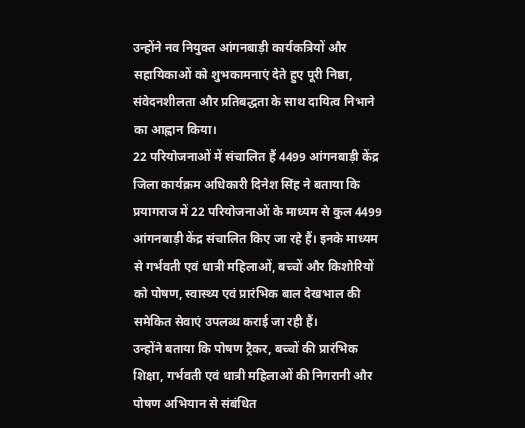उन्होंने नव नियुक्त आंगनबाड़ी कार्यकत्रियों और सहायिकाओं को शुभकामनाएं देते हुए पूरी निष्ठा, संवेदनशीलता और प्रतिबद्धता के साथ दायित्व निभाने का आह्वान किया।
22 परियोजनाओं में संचालित हैं 4499 आंगनबाड़ी केंद्र
जिला कार्यक्रम अधिकारी दिनेश सिंह ने बताया कि प्रयागराज में 22 परियोजनाओं के माध्यम से कुल 4499 आंगनबाड़ी केंद्र संचालित किए जा रहे हैं। इनके माध्यम से गर्भवती एवं धात्री महिलाओं, बच्चों और किशोरियों को पोषण, स्वास्थ्य एवं प्रारंभिक बाल देखभाल की समेकित सेवाएं उपलब्ध कराई जा रही हैं।
उन्होंने बताया कि पोषण ट्रैकर, बच्चों की प्रारंभिक शिक्षा, गर्भवती एवं धात्री महिलाओं की निगरानी और पोषण अभियान से संबंधित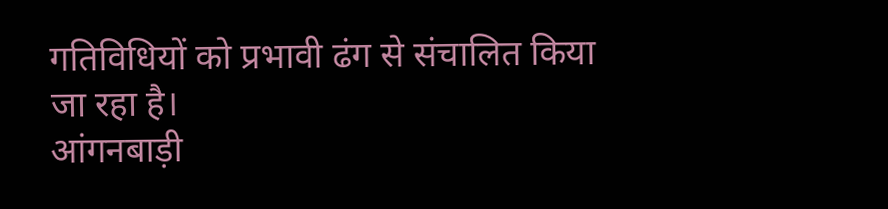गतिविधियों को प्रभावी ढंग से संचालित किया जा रहा है।
आंगनबाड़ी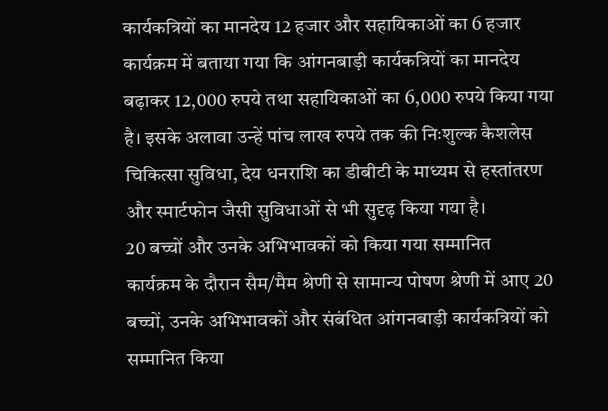कार्यकत्रियों का मानदेय 12 हजार और सहायिकाओं का 6 हजार
कार्यक्रम में बताया गया कि आंगनबाड़ी कार्यकत्रियों का मानदेय बढ़ाकर 12,000 रुपये तथा सहायिकाओं का 6,000 रुपये किया गया है। इसके अलावा उन्हें पांच लाख रुपये तक की निःशुल्क कैशलेस चिकित्सा सुविधा, देय धनराशि का डीबीटी के माध्यम से हस्तांतरण और स्मार्टफोन जैसी सुविधाओं से भी सुदृढ़ किया गया है।
20 बच्चों और उनके अभिभावकों को किया गया सम्मानित
कार्यक्रम के दौरान सैम/मैम श्रेणी से सामान्य पोषण श्रेणी में आए 20 बच्चों, उनके अभिभावकों और संबंधित आंगनबाड़ी कार्यकत्रियों को सम्मानित किया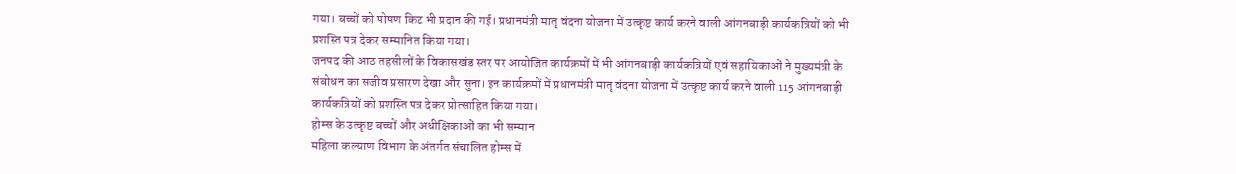गया। बच्चों को पोषण किट भी प्रदान की गई। प्रधानमंत्री मातृ वंदना योजना में उत्कृष्ट कार्य करने वाली आंगनबाड़ी कार्यकत्रियों को भी प्रशस्ति पत्र देकर सम्मानित किया गया।
जनपद की आठ तहसीलों के विकासखंड स्तर पर आयोजित कार्यक्रमों में भी आंगनबाड़ी कार्यकत्रियों एवं सहायिकाओं ने मुख्यमंत्री के संबोधन का सजीव प्रसारण देखा और सुना। इन कार्यक्रमों में प्रधानमंत्री मातृ वंदना योजना में उत्कृष्ट कार्य करने वाली 115 आंगनबाड़ी कार्यकत्रियों को प्रशस्ति पत्र देकर प्रोत्साहित किया गया।
होम्स के उत्कृष्ट बच्चों और अधीक्षिकाओं का भी सम्मान
महिला कल्याण विभाग के अंतर्गत संचालित होम्स में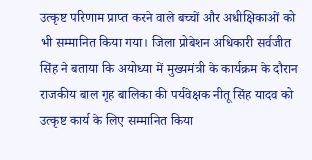उत्कृष्ट परिणाम प्राप्त करने वाले बच्चों और अधीक्षिकाओं को भी सम्मानित किया गया। जिला प्रोबेशन अधिकारी सर्वजीत सिंह ने बताया कि अयोध्या में मुख्यमंत्री के कार्यक्रम के दौरान राजकीय बाल गृह बालिका की पर्यवेक्षक नीतू सिंह यादव को उत्कृष्ट कार्य के लिए सम्मानित किया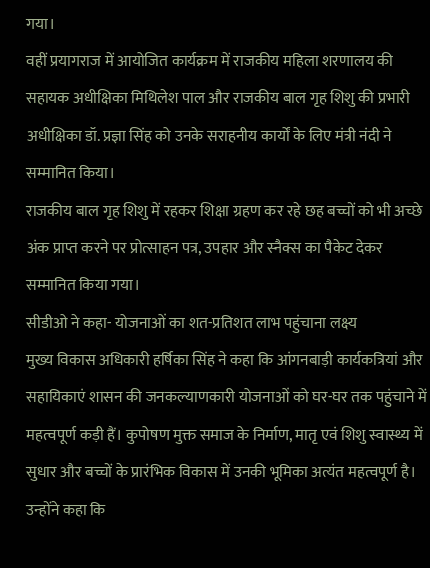गया।
वहीं प्रयागराज में आयोजित कार्यक्रम में राजकीय महिला शरणालय की सहायक अधीक्षिका मिथिलेश पाल और राजकीय बाल गृह शिशु की प्रभारी अधीक्षिका डॉ. प्रज्ञा सिंह को उनके सराहनीय कार्यों के लिए मंत्री नंदी ने सम्मानित किया।
राजकीय बाल गृह शिशु में रहकर शिक्षा ग्रहण कर रहे छह बच्चों को भी अच्छे अंक प्राप्त करने पर प्रोत्साहन पत्र, उपहार और स्नैक्स का पैकेट देकर सम्मानित किया गया।
सीडीओ ने कहा- योजनाओं का शत-प्रतिशत लाभ पहुंचाना लक्ष्य
मुख्य विकास अधिकारी हर्षिका सिंह ने कहा कि आंगनबाड़ी कार्यकत्रियां और सहायिकाएं शासन की जनकल्याणकारी योजनाओं को घर-घर तक पहुंचाने में महत्वपूर्ण कड़ी हैं। कुपोषण मुक्त समाज के निर्माण, मातृ एवं शिशु स्वास्थ्य में सुधार और बच्चों के प्रारंभिक विकास में उनकी भूमिका अत्यंत महत्वपूर्ण है।
उन्होंने कहा कि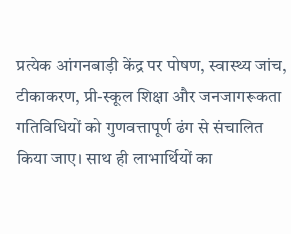प्रत्येक आंगनबाड़ी केंद्र पर पोषण, स्वास्थ्य जांच, टीकाकरण, प्री-स्कूल शिक्षा और जनजागरूकता गतिविधियों को गुणवत्तापूर्ण ढंग से संचालित किया जाए। साथ ही लाभार्थियों का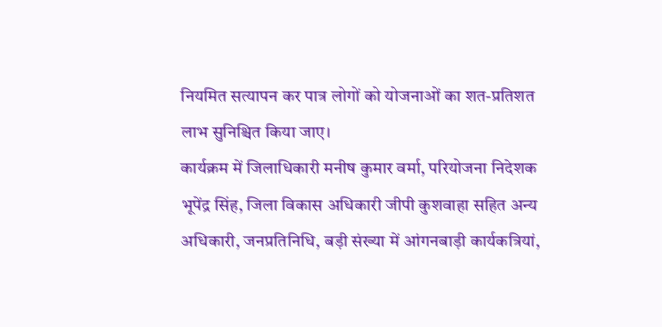नियमित सत्यापन कर पात्र लोगों को योजनाओं का शत-प्रतिशत लाभ सुनिश्चित किया जाए।
कार्यक्रम में जिलाधिकारी मनीष कुमार वर्मा, परियोजना निदेशक भूपेंद्र सिंह, जिला विकास अधिकारी जीपी कुशवाहा सहित अन्य अधिकारी, जनप्रतिनिधि, बड़ी संख्या में आंगनबाड़ी कार्यकत्रियां,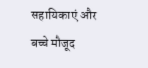सहायिकाएं और बच्चे मौजूद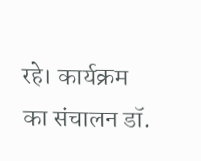रहे। कार्यक्रम का संचालन डॉ.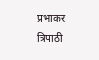प्रभाकर त्रिपाठी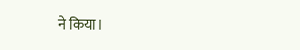ने किया।